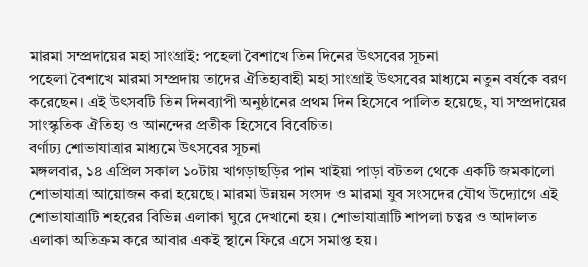মারমা সম্প্রদায়ের মহা সাংগ্রাই: পহেলা বৈশাখে তিন দিনের উৎসবের সূচনা
পহেলা বৈশাখে মারমা সম্প্রদায় তাদের ঐতিহ্যবাহী মহা সাংগ্রাই উৎসবের মাধ্যমে নতুন বর্ষকে বরণ করেছেন। এই উৎসবটি তিন দিনব্যাপী অনুষ্ঠানের প্রথম দিন হিসেবে পালিত হয়েছে, যা সম্প্রদায়ের সাংস্কৃতিক ঐতিহ্য ও আনন্দের প্রতীক হিসেবে বিবেচিত।
বর্ণাঢ্য শোভাযাত্রার মাধ্যমে উৎসবের সূচনা
মঙ্গলবার, ১৪ এপ্রিল সকাল ১০টায় খাগড়াছড়ির পান খাইয়া পাড়া বটতল থেকে একটি জমকালো শোভাযাত্রা আয়োজন করা হয়েছে। মারমা উন্নয়ন সংসদ ও মারমা যুব সংসদের যৌথ উদ্যোগে এই শোভাযাত্রাটি শহরের বিভিন্ন এলাকা ঘুরে দেখানো হয়। শোভাযাত্রাটি শাপলা চত্বর ও আদালত এলাকা অতিক্রম করে আবার একই স্থানে ফিরে এসে সমাপ্ত হয়।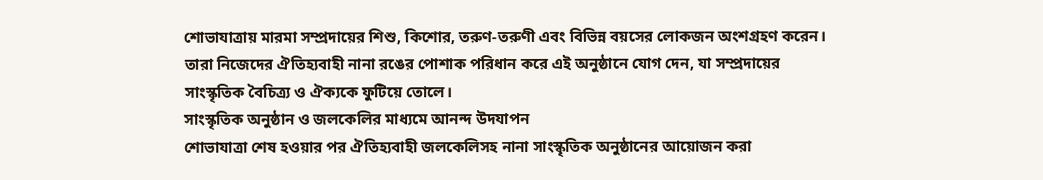শোভাযাত্রায় মারমা সম্প্রদায়ের শিশু, কিশোর, তরুণ-তরুণী এবং বিভিন্ন বয়সের লোকজন অংশগ্রহণ করেন। তারা নিজেদের ঐতিহ্যবাহী নানা রঙের পোশাক পরিধান করে এই অনুষ্ঠানে যোগ দেন, যা সম্প্রদায়ের সাংস্কৃতিক বৈচিত্র্য ও ঐক্যকে ফুটিয়ে তোলে।
সাংস্কৃতিক অনুষ্ঠান ও জলকেলির মাধ্যমে আনন্দ উদযাপন
শোভাযাত্রা শেষ হওয়ার পর ঐতিহ্যবাহী জলকেলিসহ নানা সাংস্কৃতিক অনুষ্ঠানের আয়োজন করা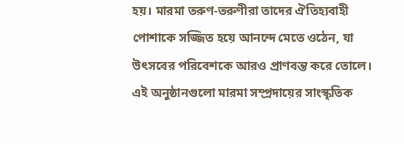হয়। মারমা তরুণ-তরুণীরা তাদের ঐতিহ্যবাহী পোশাকে সজ্জিত হয়ে আনন্দে মেতে ওঠেন, যা উৎসবের পরিবেশকে আরও প্রাণবন্ত করে তোলে। এই অনুষ্ঠানগুলো মারমা সম্প্রদায়ের সাংস্কৃতিক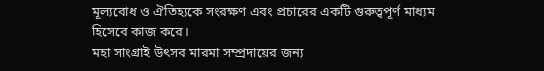মূল্যবোধ ও ঐতিহ্যকে সংরক্ষণ এবং প্রচারের একটি গুরুত্বপূর্ণ মাধ্যম হিসেবে কাজ করে।
মহা সাংগ্রাই উৎসব মারমা সম্প্রদায়ের জন্য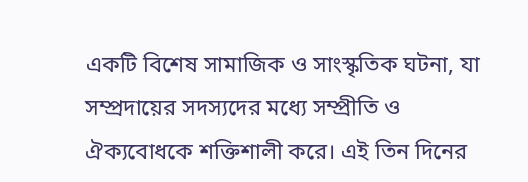একটি বিশেষ সামাজিক ও সাংস্কৃতিক ঘটনা, যা সম্প্রদায়ের সদস্যদের মধ্যে সম্প্রীতি ও ঐক্যবোধকে শক্তিশালী করে। এই তিন দিনের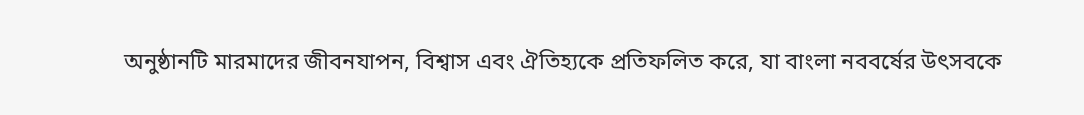অনুষ্ঠানটি মারমাদের জীবনযাপন, বিশ্বাস এবং ঐতিহ্যকে প্রতিফলিত করে, যা বাংলা নববর্ষের উৎসবকে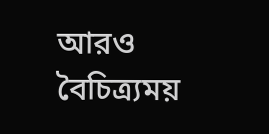আরও বৈচিত্র্যময়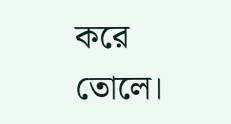করে তোলে।